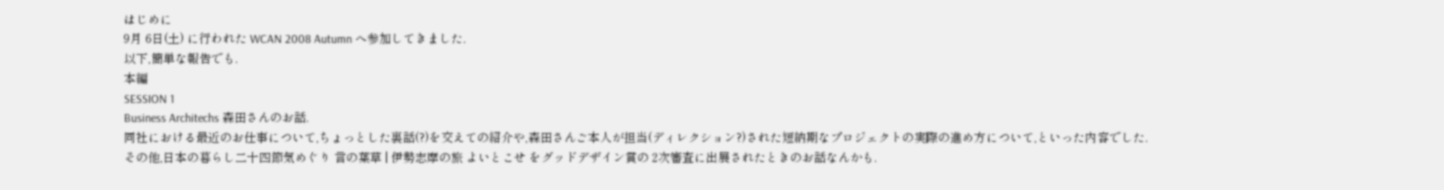はじめに
9月 6日(土) に行われた WCAN 2008 Autumn へ参加してきました.
以下,簡単な報告でも.
本編
SESSION 1
Business Architechs 森田さんのお話.
同社における最近のお仕事について,ちょっとした裏話(?)を交えての紹介や,森田さんご本人が担当(ディレクション?)された短納期なプロジェクトの実際の進め方について,といった内容でした.
その他,日本の暮らし二十四節気めぐり 言の葉草 | 伊勢志摩の旅 よいとこせ をグッドデザイン賞の 2次審査に出展されたときのお話なんかも.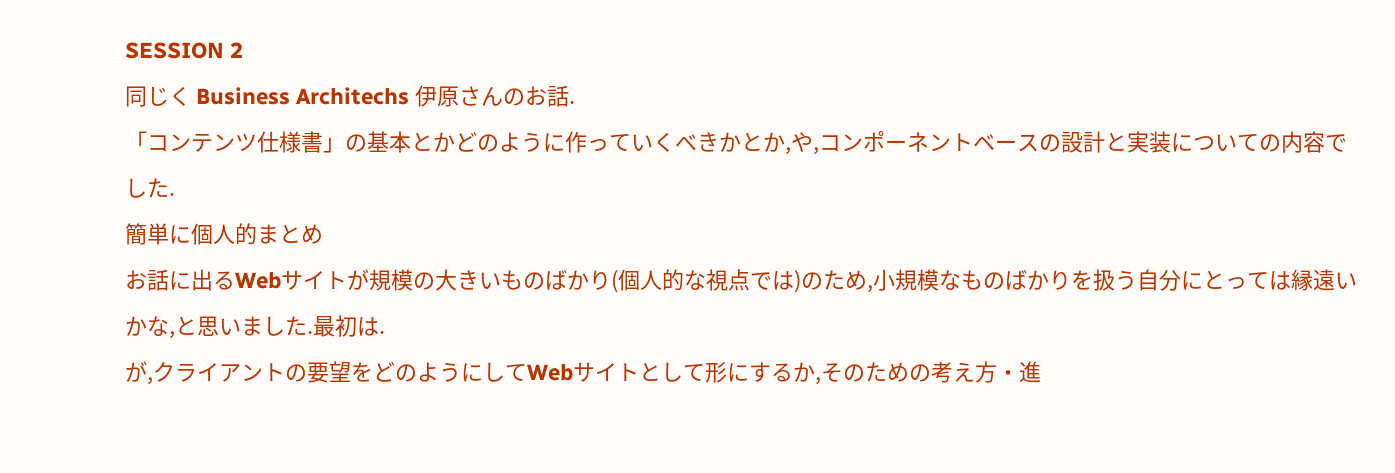SESSION 2
同じく Business Architechs 伊原さんのお話.
「コンテンツ仕様書」の基本とかどのように作っていくべきかとか,や,コンポーネントベースの設計と実装についての内容でした.
簡単に個人的まとめ
お話に出るWebサイトが規模の大きいものばかり(個人的な視点では)のため,小規模なものばかりを扱う自分にとっては縁遠いかな,と思いました.最初は.
が,クライアントの要望をどのようにしてWebサイトとして形にするか,そのための考え方・進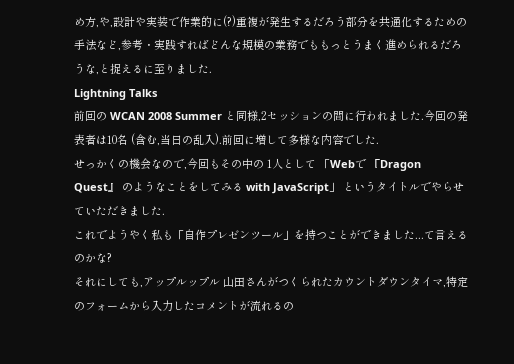め方,や,設計や実装で作業的に(?)重複が発生するだろう部分を共通化するための手法など,参考・実践すればどんな規模の業務でももっとうまく進められるだろうな,と捉えるに至りました.
Lightning Talks
前回の WCAN 2008 Summer と同様,2セッションの間に行われました.今回の発表者は10名 (含む,当日の乱入).前回に増して多様な内容でした.
せっかくの機会なので,今回もその中の 1人として 「Webで 『Dragon Quest』 のようなことをしてみる with JavaScript」 というタイトルでやらせていただきました.
これでようやく私も「自作プレゼンツール」を持つことができました...て言えるのかな?
それにしても,アップルップル 山田さんがつくられたカウントダウンタイマ,特定のフォームから入力したコメントが流れるの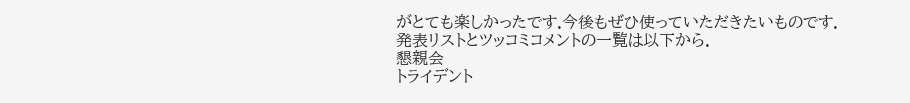がとても楽しかったです.今後もぜひ使っていただきたいものです.
発表リストとツッコミコメントの一覧は以下から.
懇親会
トライデント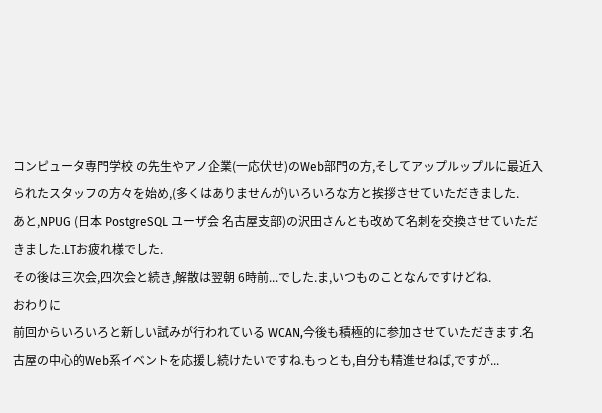コンピュータ専門学校 の先生やアノ企業(一応伏せ)のWeb部門の方,そしてアップルップルに最近入られたスタッフの方々を始め,(多くはありませんが)いろいろな方と挨拶させていただきました.
あと,NPUG (日本 PostgreSQL ユーザ会 名古屋支部)の沢田さんとも改めて名刺を交換させていただきました.LTお疲れ様でした.
その後は三次会,四次会と続き,解散は翌朝 6時前...でした.ま,いつものことなんですけどね.
おわりに
前回からいろいろと新しい試みが行われている WCAN,今後も積極的に参加させていただきます.名古屋の中心的Web系イベントを応援し続けたいですね.もっとも,自分も精進せねば,ですが...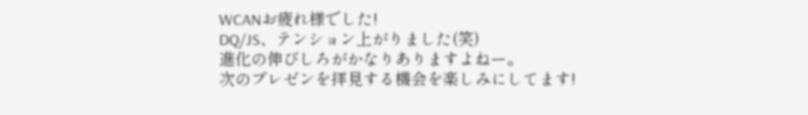WCANお疲れ様でした!
DQ/JS、テンション上がりました(笑)
進化の伸びしろがかなりありますよねー。
次のプレゼンを拝見する機会を楽しみにしてます!